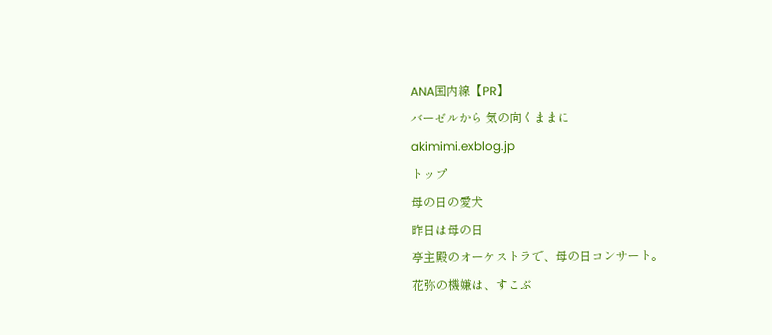ANA国内線【PR】
バーゼルから 気の向くままに
akimimi.exblog.jp
トップ
母の日の愛犬
昨日は母の日
亭主殿のオーケストラで、母の日コンサート。
花弥の機嫌は、すこぶ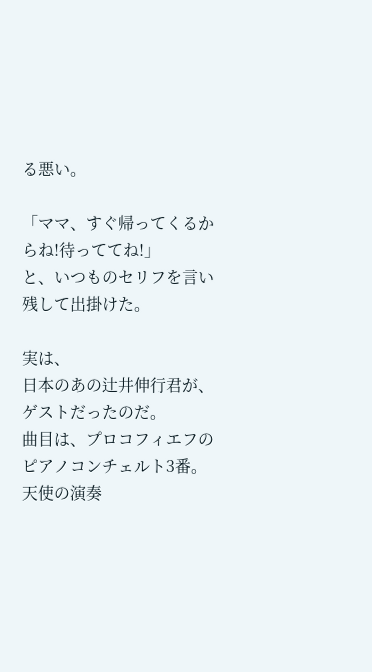る悪い。

「ママ、すぐ帰ってくるからね!待っててね!」
と、いつものセリフを言い残して出掛けた。

実は、
日本のあの辻井伸行君が、ゲストだったのだ。
曲目は、プロコフィエフのピアノコンチェルト3番。
天使の演奏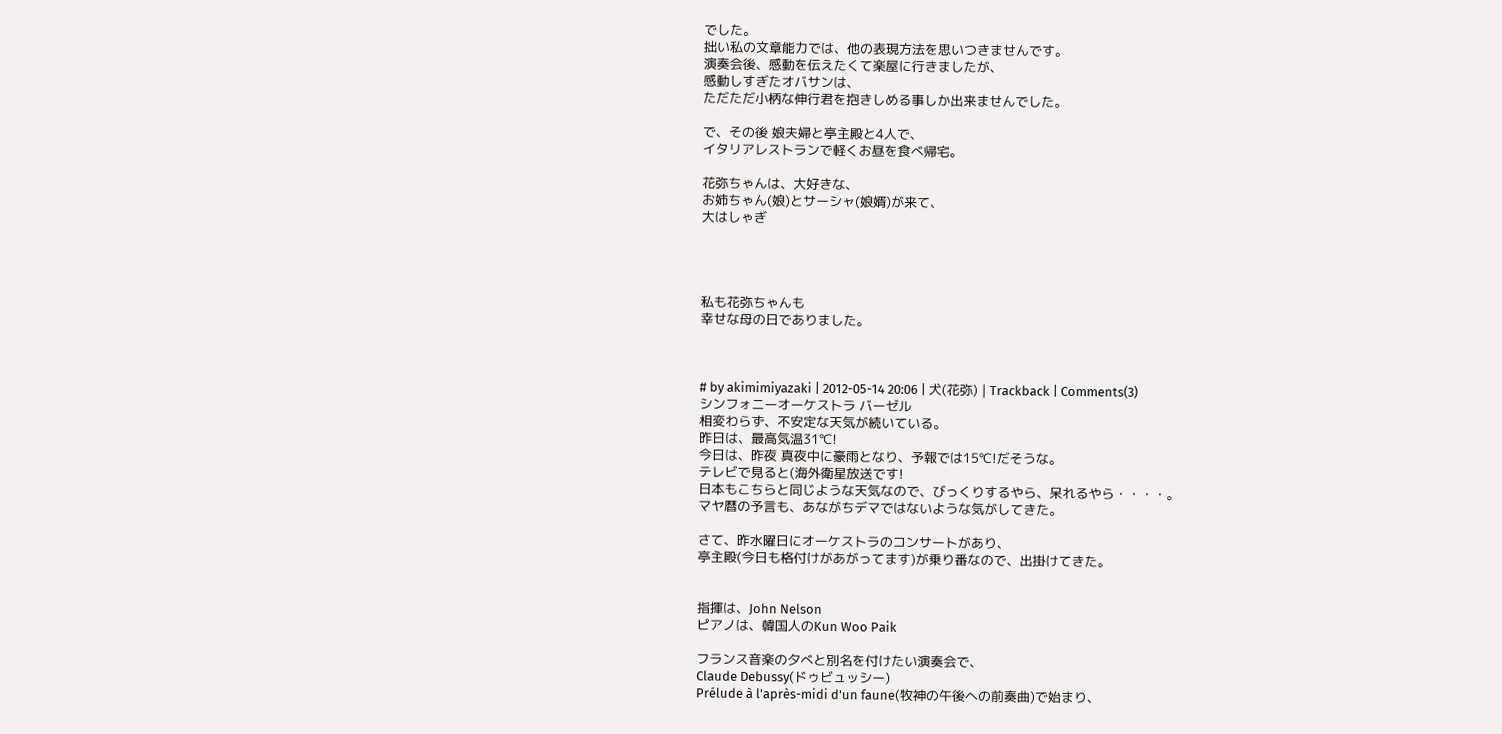でした。
拙い私の文章能力では、他の表現方法を思いつきませんです。
演奏会後、感動を伝えたくて楽屋に行きましたが、
感動しすぎたオバサンは、
ただただ小柄な伸行君を抱きしめる事しか出来ませんでした。

で、その後 娘夫婦と亭主殿と4人で、
イタリアレストランで軽くお昼を食べ帰宅。

花弥ちゃんは、大好きな、
お姉ちゃん(娘)とサーシャ(娘婿)が来て、
大はしゃぎ




私も花弥ちゃんも
幸せな母の日でありました。



# by akimimiyazaki | 2012-05-14 20:06 | 犬(花弥) | Trackback | Comments(3)
シンフォニーオーケストラ バーゼル
相変わらず、不安定な天気が続いている。
昨日は、最高気温31℃!
今日は、昨夜 真夜中に豪雨となり、予報では15℃!だそうな。
テレビで見ると(海外衛星放送です!
日本もこちらと同じような天気なので、びっくりするやら、呆れるやら・・・・。
マヤ暦の予言も、あながちデマではないような気がしてきた。

さて、昨水曜日にオーケストラのコンサートがあり、
亭主殿(今日も格付けがあがってます)が乗り番なので、出掛けてきた。


指揮は、John Nelson
ピアノは、韓国人のKun Woo Paik

フランス音楽の夕べと別名を付けたい演奏会で、
Claude Debussy(ドゥビュッシー)
Prélude à l'après-midi d'un faune(牧神の午後への前奏曲)で始まり、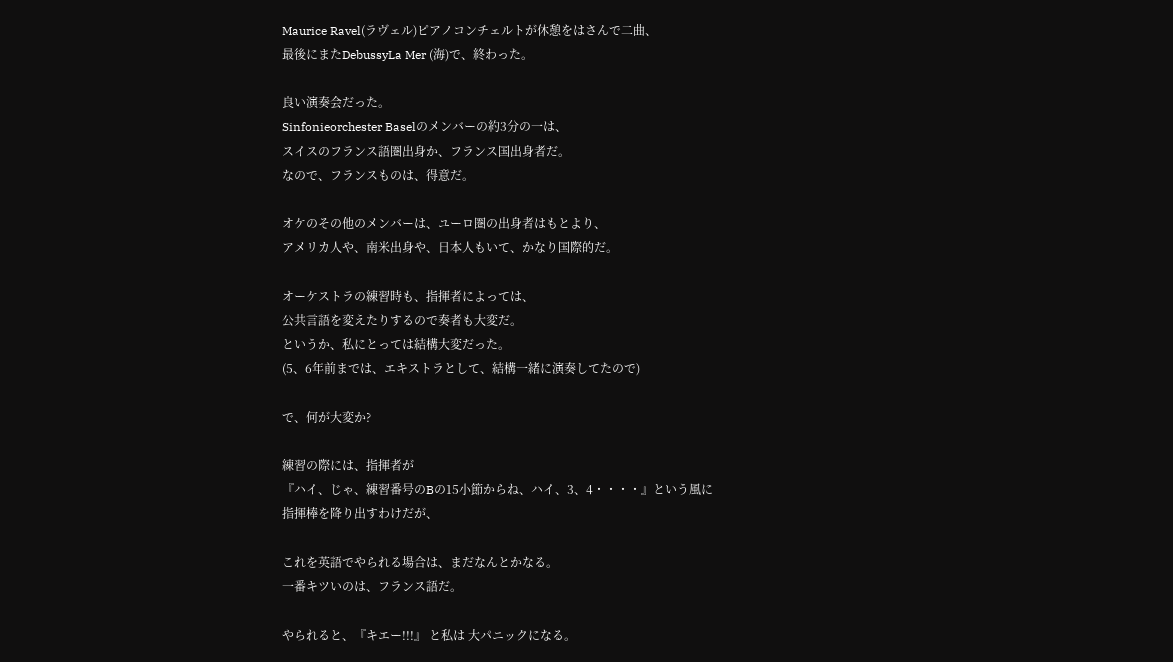Maurice Ravel(ラヴェル)ピアノコンチェルトが休憩をはさんで二曲、
最後にまたDebussyLa Mer (海)で、終わった。

良い演奏会だった。
Sinfonieorchester Baselのメンバーの約3分の一は、
スイスのフランス語圏出身か、フランス国出身者だ。
なので、フランスものは、得意だ。

オケのその他のメンバーは、ユーロ圏の出身者はもとより、
アメリカ人や、南米出身や、日本人もいて、かなり国際的だ。

オーケストラの練習時も、指揮者によっては、
公共言語を変えたりするので奏者も大変だ。
というか、私にとっては結構大変だった。
(5、6年前までは、エキストラとして、結構一緒に演奏してたので)

で、何が大変か?

練習の際には、指揮者が
『ハイ、じゃ、練習番号のBの15小節からね、ハイ、3、4・・・・』という風に
指揮棒を降り出すわけだが、

これを英語でやられる場合は、まだなんとかなる。
一番キツいのは、フランス語だ。

やられると、『キエー!!!』 と私は 大パニックになる。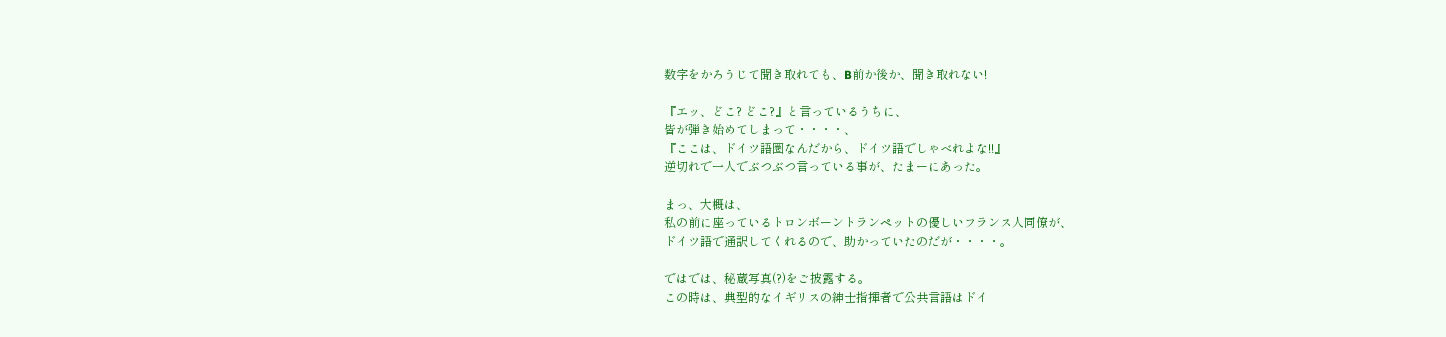数字をかろうじて聞き取れても、B前か後か、聞き取れない!

『エッ、どこ? どこ?』と言っているうちに、
皆が弾き始めてしまって・・・・、
『ここは、ドイツ語圏なんだから、ドイツ語でしゃべれよな!!』
逆切れで一人でぶつぶつ言っている事が、たまーにあった。

まっ、大概は、
私の前に座っているトロンボーントランペットの優しいフランス人同僚が、
ドイツ語で通訳してくれるので、助かっていたのだが・・・・。

ではでは、秘蔵写真(?)をご披露する。
この時は、典型的なイギリスの紳士指揮者で公共言語はドイ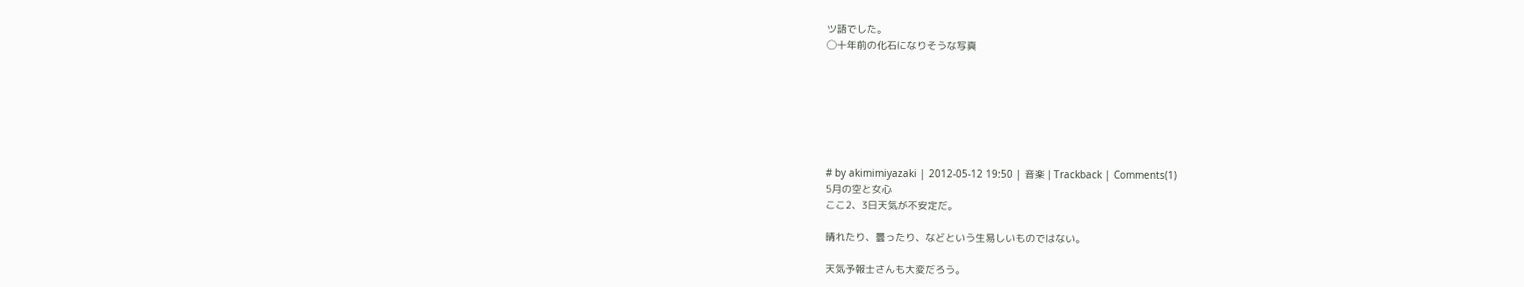ツ語でした。
◯十年前の化石になりそうな写真







# by akimimiyazaki | 2012-05-12 19:50 | 音楽 | Trackback | Comments(1)
5月の空と女心
ここ2、3日天気が不安定だ。

晴れたり、曇ったり、などという生易しいものではない。

天気予報士さんも大変だろう。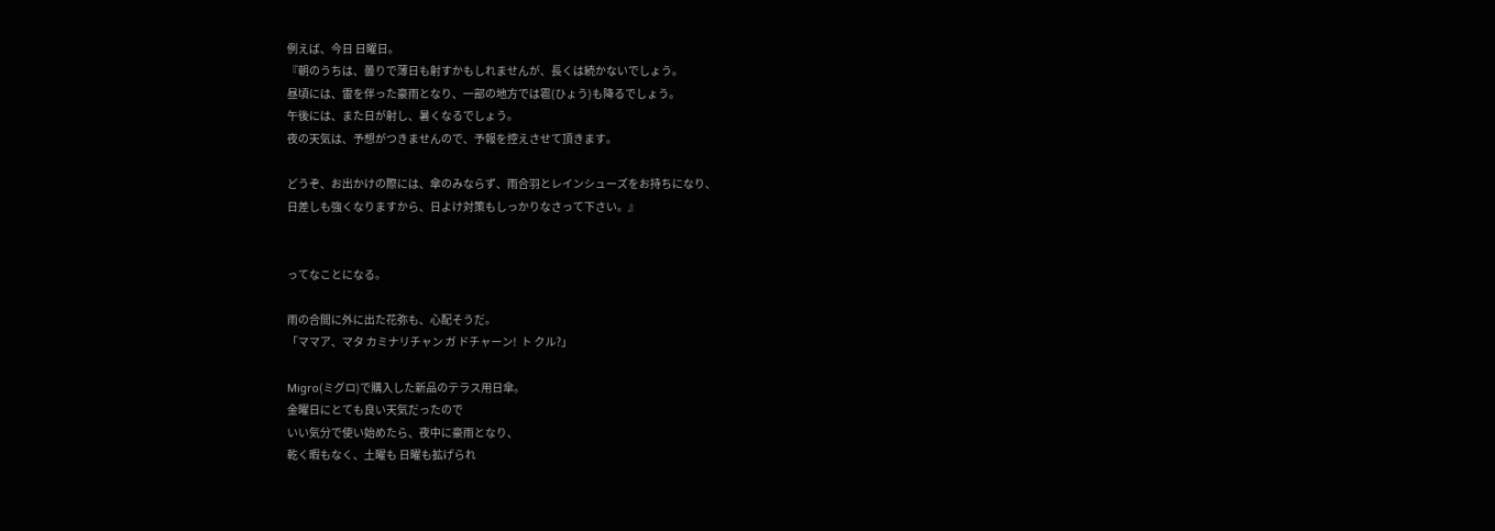例えば、今日 日曜日。
『朝のうちは、曇りで薄日も射すかもしれませんが、長くは続かないでしょう。
昼頃には、雷を伴った豪雨となり、一部の地方では雹(ひょう)も降るでしょう。
午後には、また日が射し、暑くなるでしょう。
夜の天気は、予想がつきませんので、予報を控えさせて頂きます。

どうぞ、お出かけの際には、傘のみならず、雨合羽とレインシューズをお持ちになり、
日差しも強くなりますから、日よけ対策もしっかりなさって下さい。』


ってなことになる。

雨の合間に外に出た花弥も、心配そうだ。
「ママア、マタ カミナリチャン ガ ドチャーン!  ト クル?」

Migro(ミグロ)で購入した新品のテラス用日傘。
金曜日にとても良い天気だったので
いい気分で使い始めたら、夜中に豪雨となり、
乾く暇もなく、土曜も 日曜も拡げられ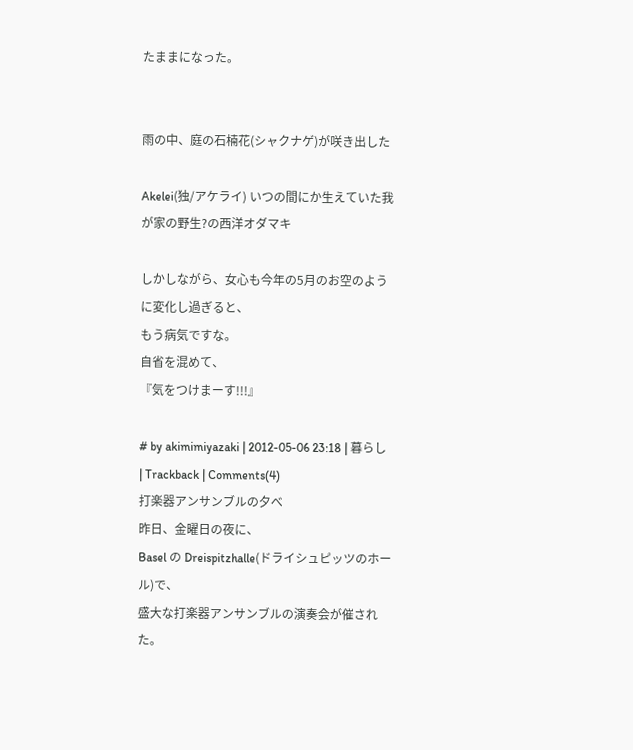たままになった。


雨の中、庭の石楠花(シャクナゲ)が咲き出した

Akelei(独/アケライ) いつの間にか生えていた我が家の野生?の西洋オダマキ

しかしながら、女心も今年の5月のお空のように変化し過ぎると、
もう病気ですな。
自省を混めて、
『気をつけまーす!!!』

# by akimimiyazaki | 2012-05-06 23:18 | 暮らし | Trackback | Comments(4)
打楽器アンサンブルの夕べ
昨日、金曜日の夜に、
Basel の Dreispitzhalle(ドライシュピッツのホール)で、
盛大な打楽器アンサンブルの演奏会が催された。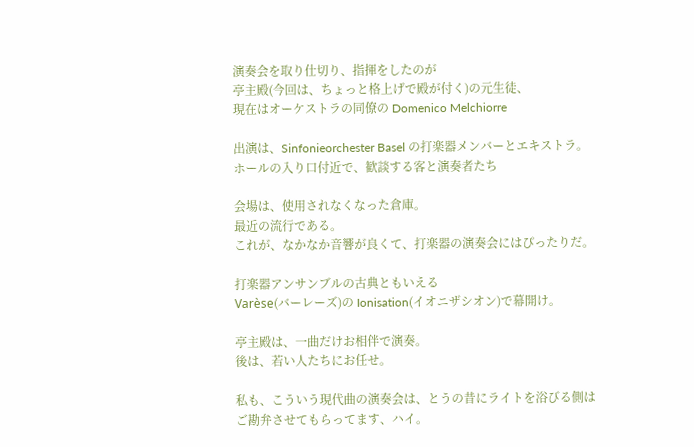演奏会を取り仕切り、指揮をしたのが
亭主殿(今回は、ちょっと格上げで殿が付く)の元生徒、
現在はオーケストラの同僚の Domenico Melchiorre

出演は、Sinfonieorchester Basel の打楽器メンバーとエキストラ。
ホールの入り口付近で、歓談する客と演奏者たち

会場は、使用されなくなった倉庫。
最近の流行である。
これが、なかなか音響が良くて、打楽器の演奏会にはぴったりだ。

打楽器アンサンブルの古典ともいえる
Varèse(バーレーズ)の Ionisation(イオニザシオン)で幕開け。

亭主殿は、一曲だけお相伴で演奏。
後は、若い人たちにお任せ。

私も、こういう現代曲の演奏会は、とうの昔にライトを浴びる側は
ご勘弁させてもらってます、ハイ。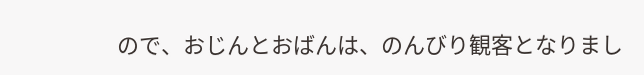ので、おじんとおばんは、のんびり観客となりまし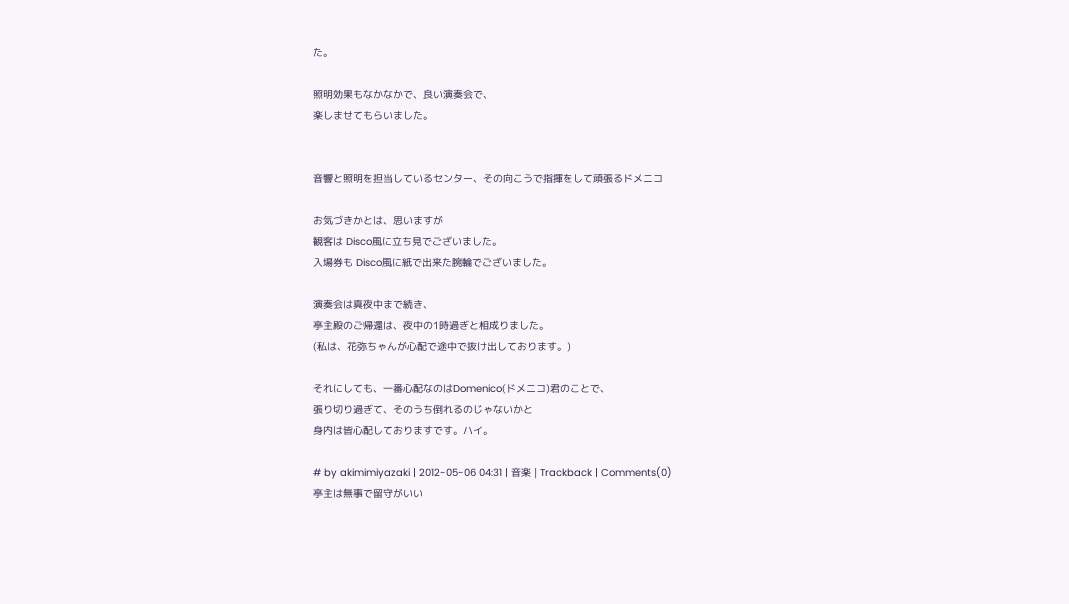た。

照明効果もなかなかで、良い演奏会で、
楽しませてもらいました。


音響と照明を担当しているセンター、その向こうで指揮をして頑張るドメニコ

お気づきかとは、思いますが
観客は Disco風に立ち見でございました。
入場券も Disco風に紙で出来た腕輪でございました。

演奏会は真夜中まで続き、
亭主殿のご帰還は、夜中の1時過ぎと相成りました。
(私は、花弥ちゃんが心配で途中で抜け出しております。)

それにしても、一番心配なのはDomenico(ドメニコ)君のことで、
張り切り過ぎて、そのうち倒れるのじゃないかと
身内は皆心配しておりますです。ハイ。

# by akimimiyazaki | 2012-05-06 04:31 | 音楽 | Trackback | Comments(0)
亭主は無事で留守がいい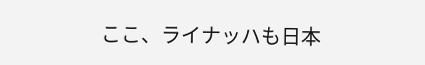ここ、ライナッハも日本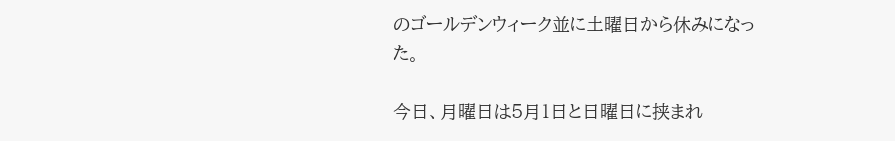のゴールデンウィーク並に土曜日から休みになった。

今日、月曜日は5月1日と日曜日に挟まれ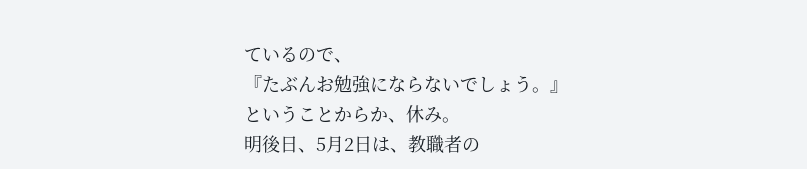ているので、
『たぶんお勉強にならないでしょう。』
ということからか、休み。
明後日、5月2日は、教職者の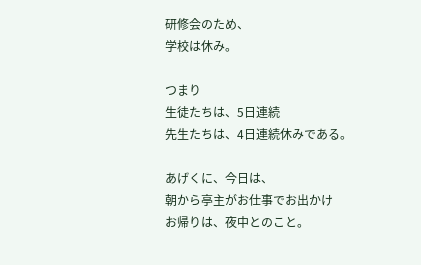研修会のため、
学校は休み。

つまり
生徒たちは、5日連続
先生たちは、4日連続休みである。

あげくに、今日は、
朝から亭主がお仕事でお出かけ
お帰りは、夜中とのこと。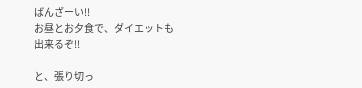ばんざーい!!
お昼とお夕食で、ダイエットも出来るぞ!!

と、張り切っ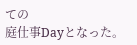ての
庭仕事Dayとなった。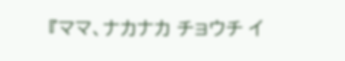『ママ、ナカナカ チョウチ イ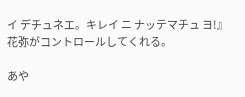イ デチュネエ。キレイ ニ ナッテマチュ ヨ!』
花弥がコントロールしてくれる。

あや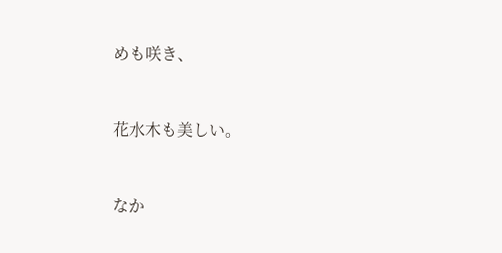めも咲き、


花水木も美しい。


なか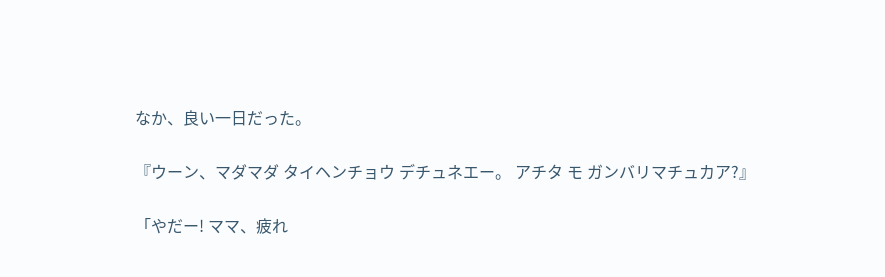なか、良い一日だった。

『ウーン、マダマダ タイヘンチョウ デチュネエー。 アチタ モ ガンバリマチュカア?』

「やだー! ママ、疲れ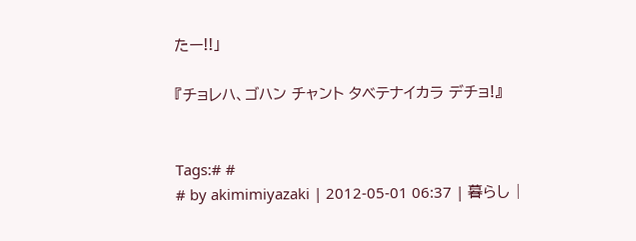たー!!」

『チョレハ、ゴハン チャント タベテナイカラ デチョ!』


Tags:# #
# by akimimiyazaki | 2012-05-01 06:37 | 暮らし |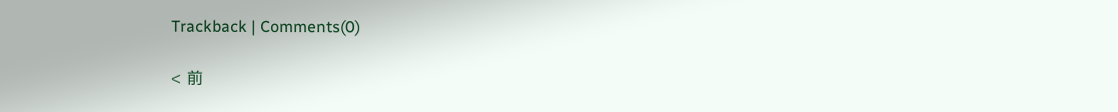Trackback | Comments(0)

< 前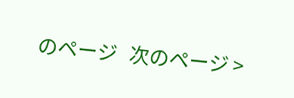のページ   次のページ >